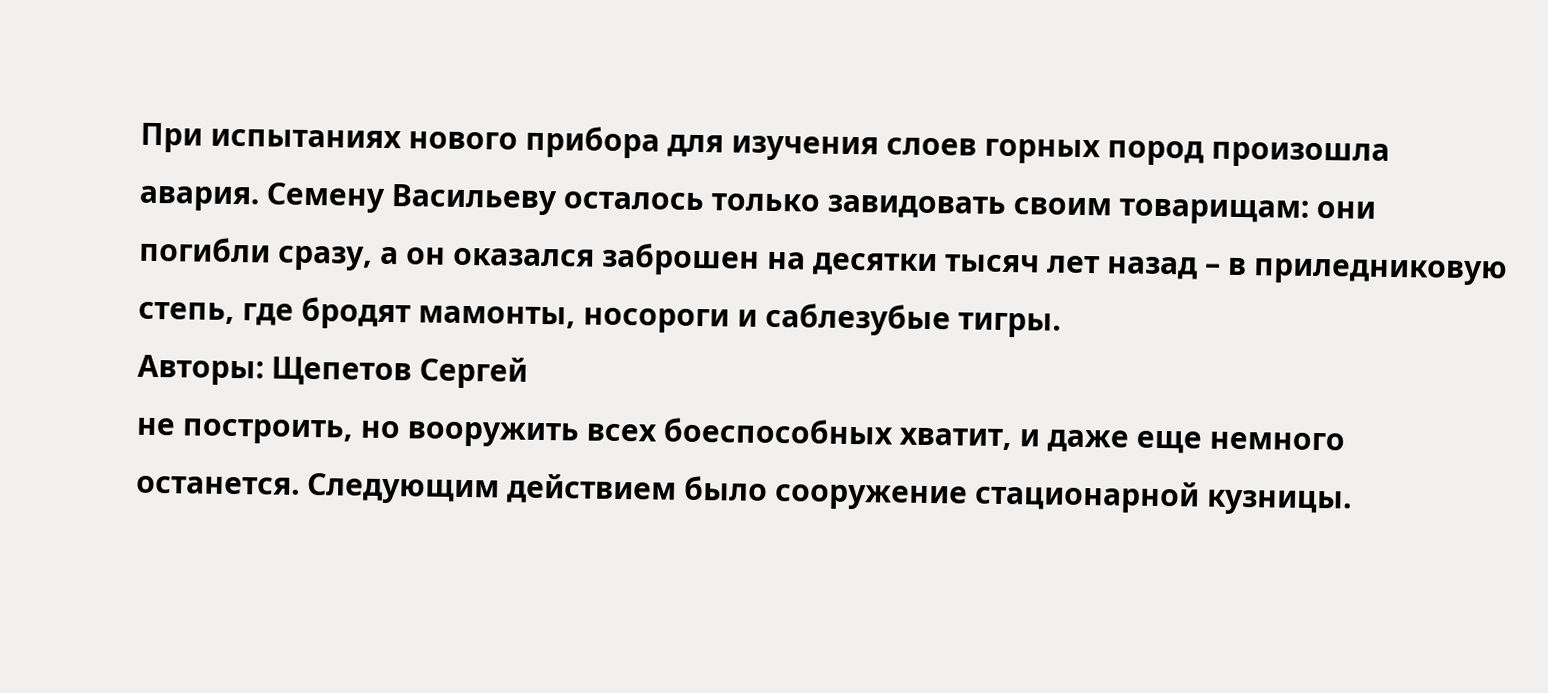При испытаниях нового прибора для изучения слоев горных пород произошла авария. Семену Васильеву осталось только завидовать своим товарищам: они погибли сразу, а он оказался заброшен на десятки тысяч лет назад – в приледниковую степь, где бродят мамонты, носороги и саблезубые тигры.
Авторы: Щепетов Сергей
не построить, но вооружить всех боеспособных хватит, и даже еще немного останется. Следующим действием было сооружение стационарной кузницы.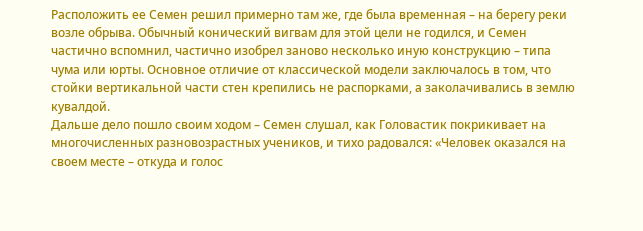Расположить ее Семен решил примерно там же, где была временная – на берегу реки возле обрыва. Обычный конический вигвам для этой цели не годился, и Семен частично вспомнил, частично изобрел заново несколько иную конструкцию – типа чума или юрты. Основное отличие от классической модели заключалось в том, что стойки вертикальной части стен крепились не распорками, а заколачивались в землю кувалдой.
Дальше дело пошло своим ходом – Семен слушал, как Головастик покрикивает на многочисленных разновозрастных учеников, и тихо радовался: «Человек оказался на своем месте – откуда и голос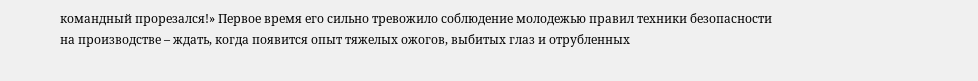командный прорезался!» Первое время его сильно тревожило соблюдение молодежью правил техники безопасности на производстве – ждать, когда появится опыт тяжелых ожогов, выбитых глаз и отрубленных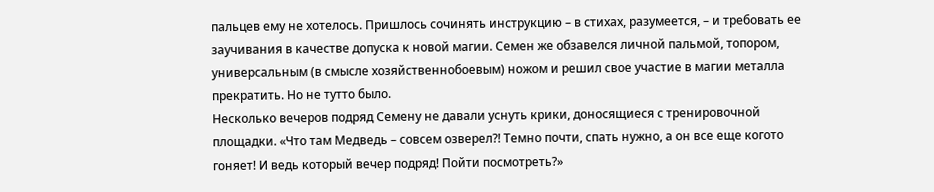пальцев ему не хотелось. Пришлось сочинять инструкцию – в стихах, разумеется, – и требовать ее заучивания в качестве допуска к новой магии. Семен же обзавелся личной пальмой, топором, универсальным (в смысле хозяйственнобоевым) ножом и решил свое участие в магии металла прекратить. Но не тутто было.
Несколько вечеров подряд Семену не давали уснуть крики, доносящиеся с тренировочной площадки. «Что там Медведь – совсем озверел?! Темно почти, спать нужно, а он все еще когото гоняет! И ведь который вечер подряд! Пойти посмотреть?»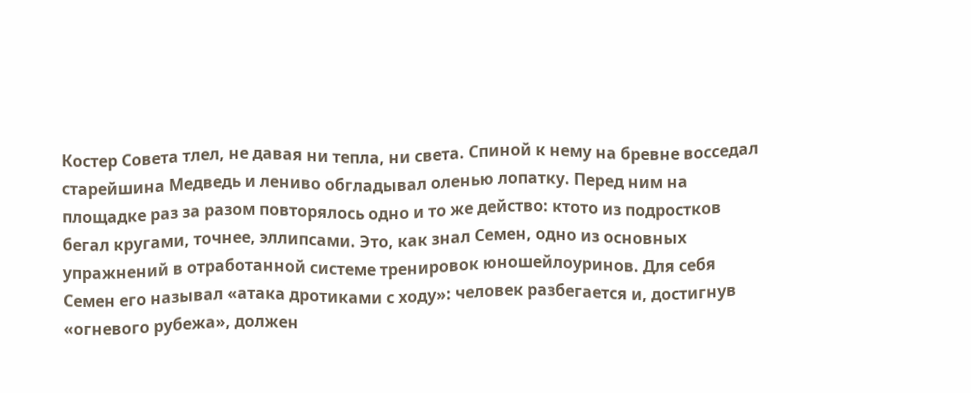Костер Совета тлел, не давая ни тепла, ни света. Спиной к нему на бревне восседал старейшина Медведь и лениво обгладывал оленью лопатку. Перед ним на площадке раз за разом повторялось одно и то же действо: ктото из подростков бегал кругами, точнее, эллипсами. Это, как знал Семен, одно из основных упражнений в отработанной системе тренировок юношейлоуринов. Для себя Семен его называл «атака дротиками с ходу»: человек разбегается и, достигнув «огневого рубежа», должен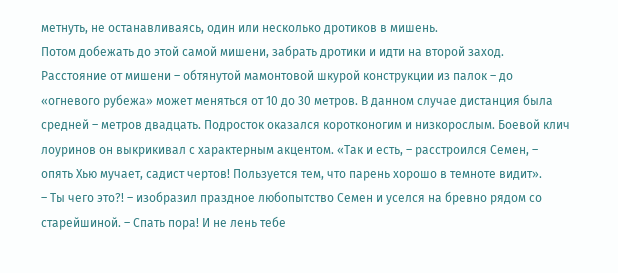метнуть, не останавливаясь, один или несколько дротиков в мишень.
Потом добежать до этой самой мишени, забрать дротики и идти на второй заход. Расстояние от мишени – обтянутой мамонтовой шкурой конструкции из палок – до «огневого рубежа» может меняться от 10 до 30 метров. В данном случае дистанция была средней – метров двадцать. Подросток оказался коротконогим и низкорослым. Боевой клич лоуринов он выкрикивал с характерным акцентом. «Так и есть, – расстроился Семен, – опять Хью мучает, садист чертов! Пользуется тем, что парень хорошо в темноте видит».
– Ты чего это?! – изобразил праздное любопытство Семен и уселся на бревно рядом со старейшиной. – Спать пора! И не лень тебе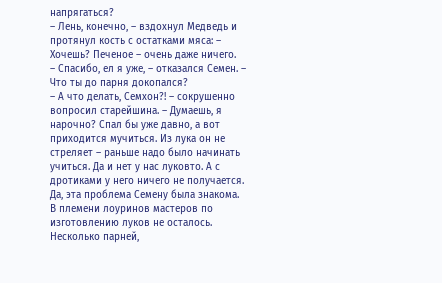напрягаться?
– Лень, конечно, – вздохнул Медведь и протянул кость с остатками мяса: – Хочешь? Печеное – очень даже ничего.
– Спасибо, ел я уже, – отказался Семен. – Что ты до парня докопался?
– А что делать, Семхон?! – сокрушенно вопросил старейшина. – Думаешь, я нарочно? Спал бы уже давно, а вот приходится мучиться. Из лука он не стреляет – раньше надо было начинать учиться. Да и нет у нас луковто. А с дротиками у него ничего не получается.
Да, эта проблема Семену была знакома. В племени лоуринов мастеров по изготовлению луков не осталось. Несколько парней,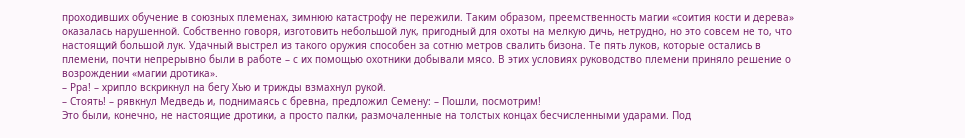проходивших обучение в союзных племенах, зимнюю катастрофу не пережили. Таким образом, преемственность магии «соития кости и дерева» оказалась нарушенной. Собственно говоря, изготовить небольшой лук, пригодный для охоты на мелкую дичь, нетрудно, но это совсем не то, что настоящий большой лук. Удачный выстрел из такого оружия способен за сотню метров свалить бизона. Те пять луков, которые остались в племени, почти непрерывно были в работе – с их помощью охотники добывали мясо. В этих условиях руководство племени приняло решение о возрождении «магии дротика».
– Рра! – хрипло вскрикнул на бегу Хью и трижды взмахнул рукой.
– Стоять! – рявкнул Медведь и, поднимаясь с бревна, предложил Семену: – Пошли, посмотрим!
Это были, конечно, не настоящие дротики, а просто палки, размочаленные на толстых концах бесчисленными ударами. Под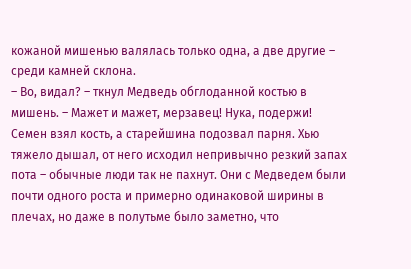кожаной мишенью валялась только одна, а две другие – среди камней склона.
– Во, видал? – ткнул Медведь обглоданной костью в мишень. – Мажет и мажет, мерзавец! Нука, подержи!
Семен взял кость, а старейшина подозвал парня. Хью тяжело дышал, от него исходил непривычно резкий запах пота – обычные люди так не пахнут. Они с Медведем были почти одного роста и примерно одинаковой ширины в плечах, но даже в полутьме было заметно, что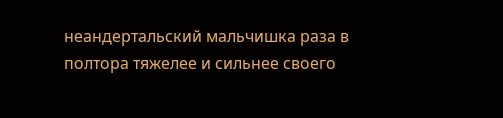неандертальский мальчишка раза в полтора тяжелее и сильнее своего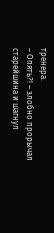тренера.
– Опять?! – злобно прорычал старейшина и шагнул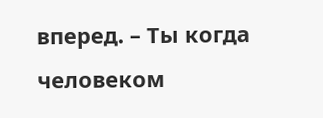вперед. – Ты когда человеком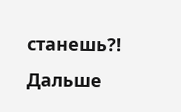станешь?!
Дальше